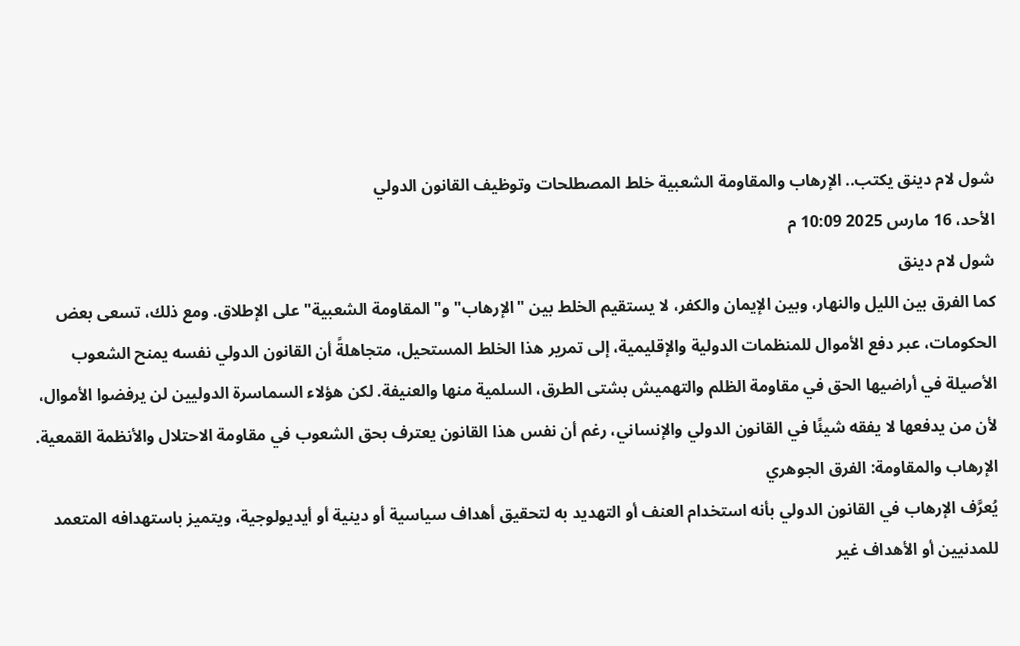شول لام دينق يكتب.. الإرهاب والمقاومة الشعبية خلط المصطلحات وتوظيف القانون الدولي
الأحد، 16 مارس 2025 10:09 م
شول لام دينق
كما الفرق بين الليل والنهار، وبين الإيمان والكفر، لا يستقيم الخلط بين "الإرهاب" و"المقاومة الشعبية" على الإطلاق. ومع ذلك، تسعى بعض الحكومات، عبر دفع الأموال للمنظمات الدولية والإقليمية، إلى تمرير هذا الخلط المستحيل، متجاهلةً أن القانون الدولي نفسه يمنح الشعوب الأصيلة في أراضيها الحق في مقاومة الظلم والتهميش بشتى الطرق، السلمية منها والعنيفة. لكن هؤلاء السماسرة الدوليين لن يرفضوا الأموال، لأن من يدفعها لا يفقه شيئًا في القانون الدولي والإنساني، رغم أن نفس هذا القانون يعترف بحق الشعوب في مقاومة الاحتلال والأنظمة القمعية.
الإرهاب والمقاومة: الفرق الجوهري
يُعرَّف الإرهاب في القانون الدولي بأنه استخدام العنف أو التهديد به لتحقيق أهداف سياسية أو دينية أو أيديولوجية، ويتميز باستهدافه المتعمد للمدنيين أو الأهداف غير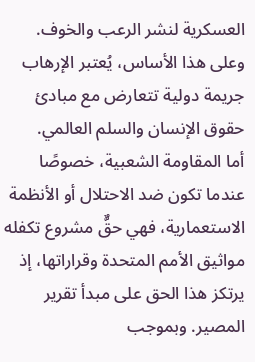العسكرية لنشر الرعب والخوف. وعلى هذا الأساس، يُعتبر الإرهاب جريمة دولية تتعارض مع مبادئ حقوق الإنسان والسلم العالمي.
أما المقاومة الشعبية، خصوصًا عندما تكون ضد الاحتلال أو الأنظمة الاستعمارية، فهي حقٌّ مشروع تكفله مواثيق الأمم المتحدة وقراراتها، إذ يرتكز هذا الحق على مبدأ تقرير المصير. وبموجب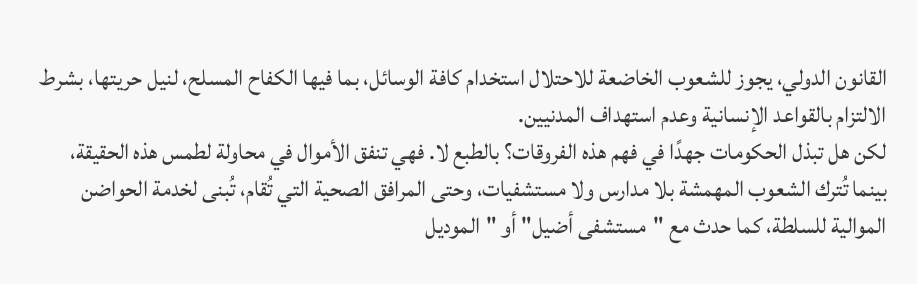القانون الدولي، يجوز للشعوب الخاضعة للاحتلال استخدام كافة الوسائل، بما فيها الكفاح المسلح، لنيل حريتها، بشرط الالتزام بالقواعد الإنسانية وعدم استهداف المدنيين.
لكن هل تبذل الحكومات جهدًا في فهم هذه الفروقات؟ بالطبع لا. فهي تنفق الأموال في محاولة لطمس هذه الحقيقة، بينما تُترك الشعوب المهمشة بلا مدارس ولا مستشفيات، وحتى المرافق الصحية التي تُقام، تُبنى لخدمة الحواضن الموالية للسلطة، كما حدث مع "مستشفى أضيل" أو "الموديل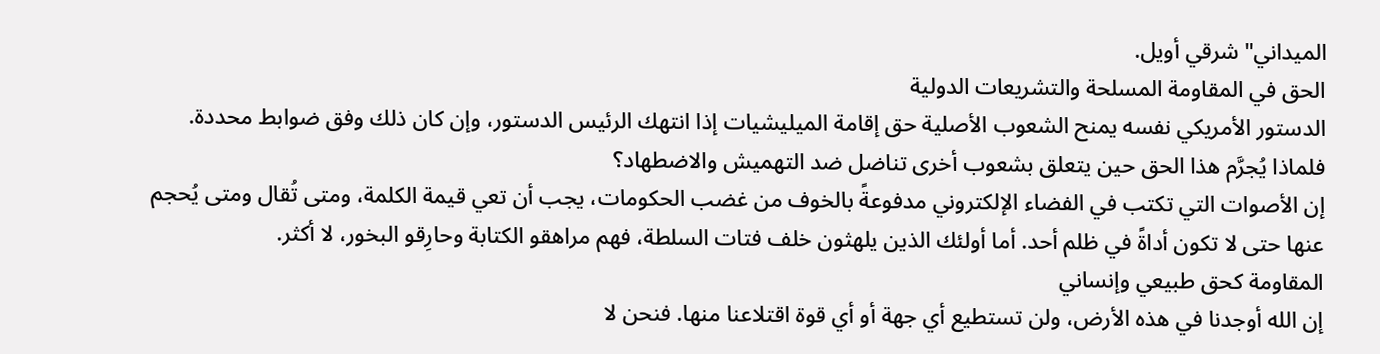الميداني" شرقي أويل.
الحق في المقاومة المسلحة والتشريعات الدولية
الدستور الأمريكي نفسه يمنح الشعوب الأصلية حق إقامة الميليشيات إذا انتهك الرئيس الدستور، وإن كان ذلك وفق ضوابط محددة. فلماذا يُجرَّم هذا الحق حين يتعلق بشعوب أخرى تناضل ضد التهميش والاضطهاد؟
إن الأصوات التي تكتب في الفضاء الإلكتروني مدفوعةً بالخوف من غضب الحكومات، يجب أن تعي قيمة الكلمة، ومتى تُقال ومتى يُحجم عنها حتى لا تكون أداةً في ظلم أحد. أما أولئك الذين يلهثون خلف فتات السلطة، فهم مراهقو الكتابة وحارِقو البخور، لا أكثر.
المقاومة كحق طبيعي وإنساني
إن الله أوجدنا في هذه الأرض، ولن تستطيع أي جهة أو أي قوة اقتلاعنا منها. فنحن لا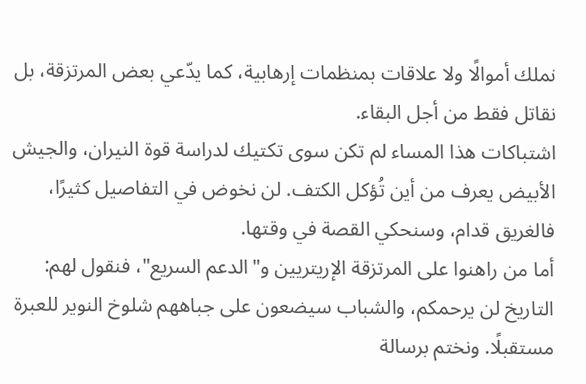نملك أموالًا ولا علاقات بمنظمات إرهابية، كما يدّعي بعض المرتزقة، بل نقاتل فقط من أجل البقاء.
اشتباكات هذا المساء لم تكن سوى تكتيك لدراسة قوة النيران، والجيش الأبيض يعرف من أين تُؤكل الكتف. لن نخوض في التفاصيل كثيرًا، فالغريق قدام، وسنحكي القصة في وقتها.
أما من راهنوا على المرتزقة الإريتريين و"الدعم السريع"، فنقول لهم: التاريخ لن يرحمكم، والشباب سيضعون على جباههم شلوخ النوير للعبرة مستقبلًا. ونختم برسالة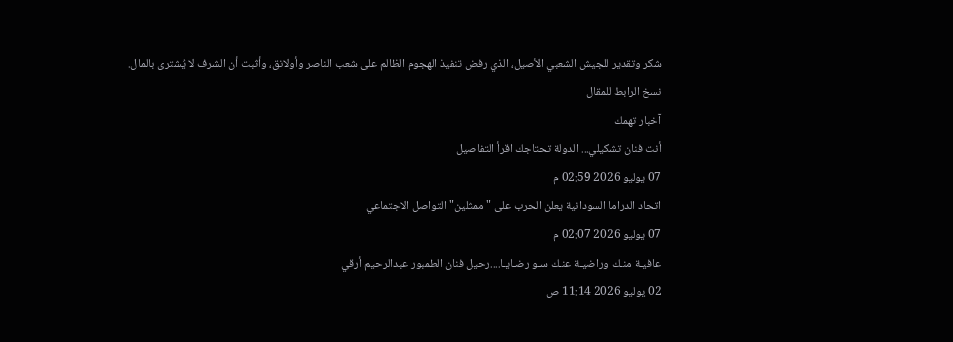شكر وتقدير للجيش الشعبي الأصيل، الذي رفض تنفيذ الهجوم الظالم على شعب الناصر وأولانق، وأثبت أن الشرف لا يُشترى بالمال.
نسخ الرابط للمقال
آخبار تهمك
أنت فنان تشكيلي... الدولة تحتاجك اقرأ التفاصيل
07 يوليو 2026 02:59 م
اتحاد الدراما السودانية يعلن الحرب على "ممثلين" التواصل الاجتماعي
07 يوليو 2026 02:07 م
عافيـة منـك وراضيـة عنـك سـو رضـايـا....رحيل فنان الطمبور عبدالرحيم أرقي
02 يوليو 2026 11:14 ص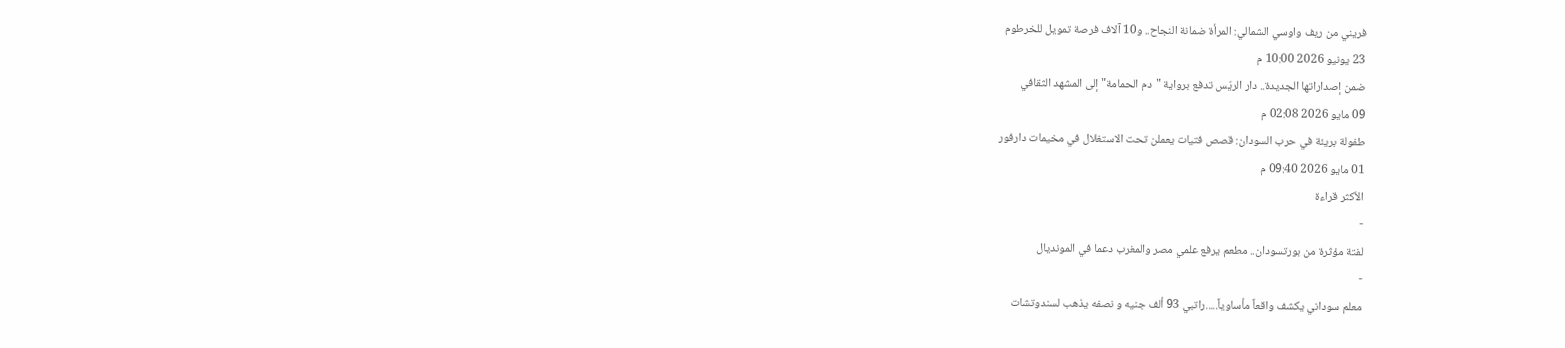فريني من ريف واوسي الشمالي: المرأة ضمانة النجاح.. و10 آلاف فرصة تمويل للخرطوم
23 يونيو 2026 10:00 م
ضمن إصداراتها الجديدة.. دار الريّس تدفع برواية "دم الحمامة" إلى المشهد الثقافي
09 مايو 2026 02:08 م
طفولة بريئة في حرب السودان: قصص فتيات يعملن تحت الاستغلال في مخيمات دارفور
01 مايو 2026 09:40 م
الأكثر قراءة
-
لفتة مؤثرة من بورتسودان.. مطعم يرفع علمي مصر والمغرب دعما في المونديال
-
معلم سوداني يكشف واقعاً مأساوياً.....راتبي 93 ألف جنيه و نصفه يذهب لسندوتشات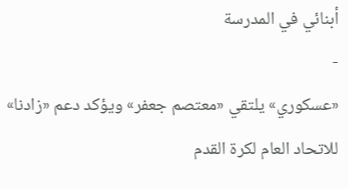أبنائي في المدرسة
-
«عسكوري» يلتقي «معتصم جعفر» ويؤكد دعم «زادنا» للاتحاد العام لكرة القدم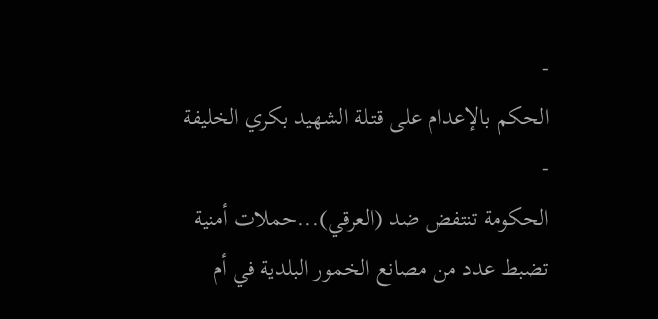-
الحكم بالإعدام على قتـلة الشهيد بكري الخليفة
-
الحكومة تنتفض ضد (العرقي)...حملات أمنية تضبط عدد من مصانع الخمور البلدية في أم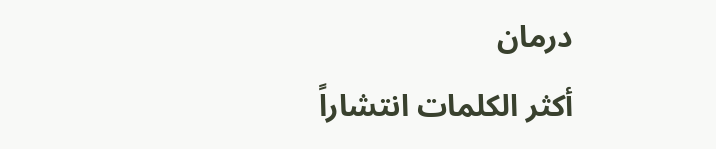درمان
أكثر الكلمات انتشاراً